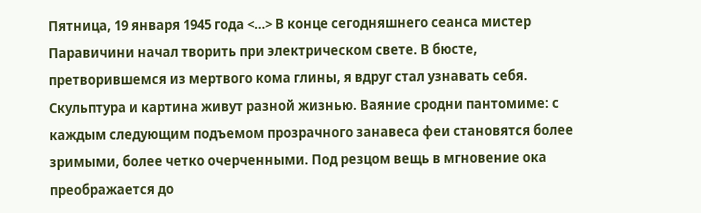Пятница, 19 января 1945 года <…> В конце сегодняшнего сеанса мистер Паравичини начал творить при электрическом свете. В бюсте, претворившемся из мертвого кома глины, я вдруг стал узнавать себя. Скульптура и картина живут разной жизнью. Ваяние сродни пантомиме: с каждым следующим подъемом прозрачного занавеса феи становятся более зримыми, более четко очерченными. Под резцом вещь в мгновение ока преображается до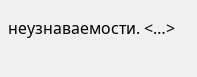неузнаваемости. <…>